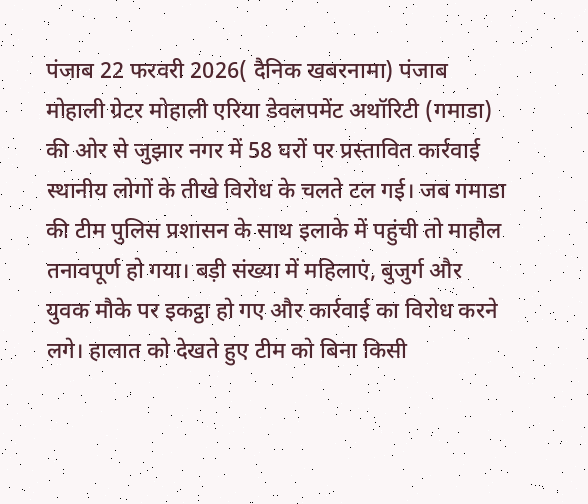पंजाब 22 फरवरी 2026( दैनिक खबरनामा) पंजाब मोहाली ग्रेटर मोहाली एरिया डेवलपमेंट अथॉरिटी (गमाडा) की ओर से जुझार नगर में 58 घरों पर प्रस्तावित कार्रवाई स्थानीय लोगों के तीखे विरोध के चलते टल गई। जब गमाडा की टीम पुलिस प्रशासन के साथ इलाके में पहुंची तो माहौल तनावपूर्ण हो गया। बड़ी संख्या में महिलाएं, बुजुर्ग और युवक मौके पर इकट्ठा हो गए और कार्रवाई का विरोध करने लगे। हालात को देखते हुए टीम को बिना किसी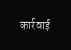कार्रवाई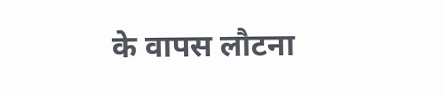के वापस लौटना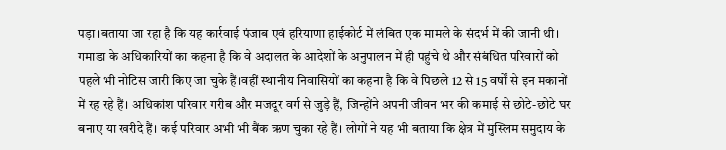पड़ा।बताया जा रहा है कि यह कार्रवाई पंजाब एवं हरियाणा हाईकोर्ट में लंबित एक मामले के संदर्भ में की जानी थी। गमाडा के अधिकारियों का कहना है कि वे अदालत के आदेशों के अनुपालन में ही पहुंचे थे और संबंधित परिवारों को पहले भी नोटिस जारी किए जा चुके हैं।वहीं स्थानीय निवासियों का कहना है कि वे पिछले 12 से 15 वर्षों से इन मकानों में रह रहे हैं। अधिकांश परिवार गरीब और मजदूर वर्ग से जुड़े हैं, जिन्होंने अपनी जीवन भर की कमाई से छोटे-छोटे घर बनाए या खरीदे हैं। कई परिवार अभी भी बैंक ऋण चुका रहे हैं। लोगों ने यह भी बताया कि क्षेत्र में मुस्लिम समुदाय के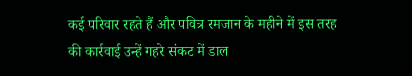कई परिवार रहते हैं और पवित्र रमजान के महीने में इस तरह की कार्रवाई उन्हें गहरे संकट में डाल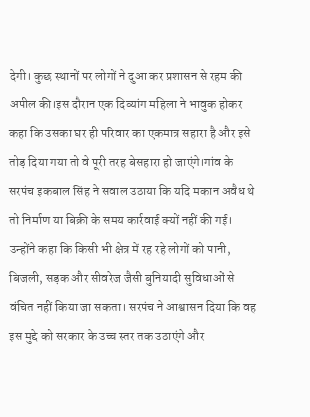देगी। कुछ स्थानों पर लोगों ने दुआ कर प्रशासन से रहम की अपील की।इस दौरान एक दिव्यांग महिला ने भावुक होकर कहा कि उसका घर ही परिवार का एकमात्र सहारा है और इसे तोड़ दिया गया तो वे पूरी तरह बेसहारा हो जाएंगे।गांव के सरपंच इकबाल सिंह ने सवाल उठाया कि यदि मकान अवैध थे तो निर्माण या बिक्री के समय कार्रवाई क्यों नहीं की गई। उन्होंने कहा कि किसी भी क्षेत्र में रह रहे लोगों को पानी, बिजली, सड़क और सीवरेज जैसी बुनियादी सुविधाओं से वंचित नहीं किया जा सकता। सरपंच ने आश्वासन दिया कि वह इस मुद्दे को सरकार के उच्च स्तर तक उठाएंगे और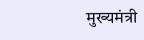मुख्यमंत्री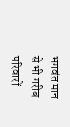भगवंत मान से भी गरीब परिवारों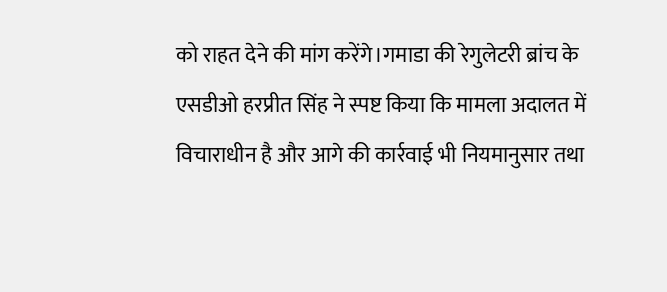को राहत देने की मांग करेंगे।गमाडा की रेगुलेटरी ब्रांच के एसडीओ हरप्रीत सिंह ने स्पष्ट किया कि मामला अदालत में विचाराधीन है और आगे की कार्रवाई भी नियमानुसार तथा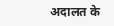अदालत के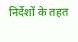निर्देशों के तहत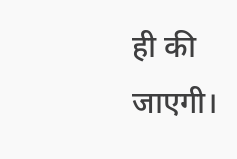ही की जाएगी।